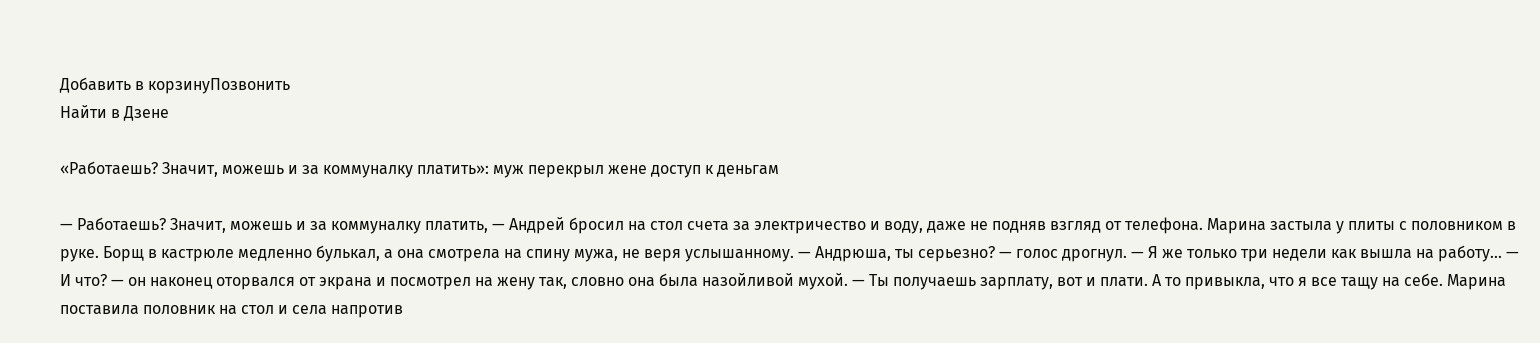Добавить в корзинуПозвонить
Найти в Дзене

«Работаешь? Значит, можешь и за коммуналку платить»: муж перекрыл жене доступ к деньгам

— Работаешь? Значит, можешь и за коммуналку платить, — Андрей бросил на стол счета за электричество и воду, даже не подняв взгляд от телефона. Марина застыла у плиты с половником в руке. Борщ в кастрюле медленно булькал, а она смотрела на спину мужа, не веря услышанному. — Андрюша, ты серьезно? — голос дрогнул. — Я же только три недели как вышла на работу... — И что? — он наконец оторвался от экрана и посмотрел на жену так, словно она была назойливой мухой. — Ты получаешь зарплату, вот и плати. А то привыкла, что я все тащу на себе. Марина поставила половник на стол и села напротив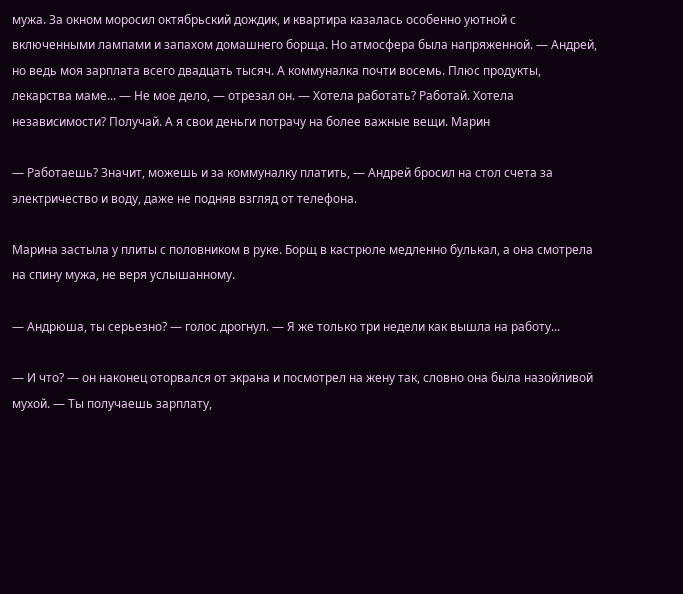мужа. За окном моросил октябрьский дождик, и квартира казалась особенно уютной с включенными лампами и запахом домашнего борща. Но атмосфера была напряженной. — Андрей, но ведь моя зарплата всего двадцать тысяч. А коммуналка почти восемь. Плюс продукты, лекарства маме... — Не мое дело, — отрезал он. — Хотела работать? Работай. Хотела независимости? Получай. А я свои деньги потрачу на более важные вещи. Марин

— Работаешь? Значит, можешь и за коммуналку платить, — Андрей бросил на стол счета за электричество и воду, даже не подняв взгляд от телефона.

Марина застыла у плиты с половником в руке. Борщ в кастрюле медленно булькал, а она смотрела на спину мужа, не веря услышанному.

— Андрюша, ты серьезно? — голос дрогнул. — Я же только три недели как вышла на работу...

— И что? — он наконец оторвался от экрана и посмотрел на жену так, словно она была назойливой мухой. — Ты получаешь зарплату,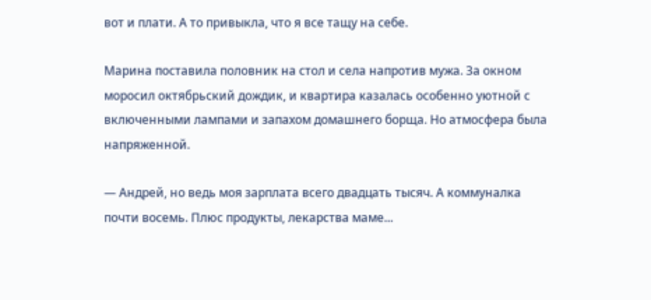вот и плати. А то привыкла, что я все тащу на себе.

Марина поставила половник на стол и села напротив мужа. За окном моросил октябрьский дождик, и квартира казалась особенно уютной с включенными лампами и запахом домашнего борща. Но атмосфера была напряженной.

— Андрей, но ведь моя зарплата всего двадцать тысяч. А коммуналка почти восемь. Плюс продукты, лекарства маме...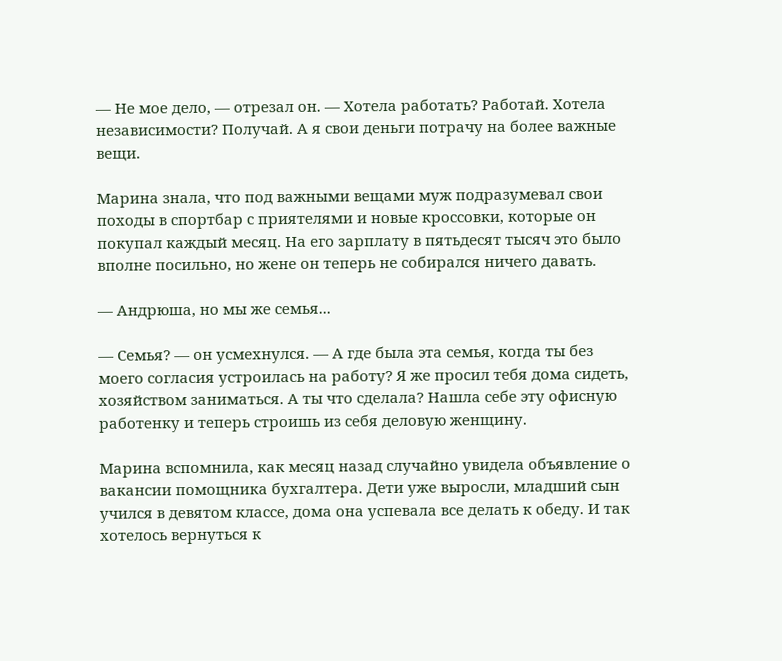— Не мое дело, — отрезал он. — Хотела работать? Работай. Хотела независимости? Получай. А я свои деньги потрачу на более важные вещи.

Марина знала, что под важными вещами муж подразумевал свои походы в спортбар с приятелями и новые кроссовки, которые он покупал каждый месяц. На его зарплату в пятьдесят тысяч это было вполне посильно, но жене он теперь не собирался ничего давать.

— Андрюша, но мы же семья...

— Семья? — он усмехнулся. — А где была эта семья, когда ты без моего согласия устроилась на работу? Я же просил тебя дома сидеть, хозяйством заниматься. А ты что сделала? Нашла себе эту офисную работенку и теперь строишь из себя деловую женщину.

Марина вспомнила, как месяц назад случайно увидела объявление о вакансии помощника бухгалтера. Дети уже выросли, младший сын учился в девятом классе, дома она успевала все делать к обеду. И так хотелось вернуться к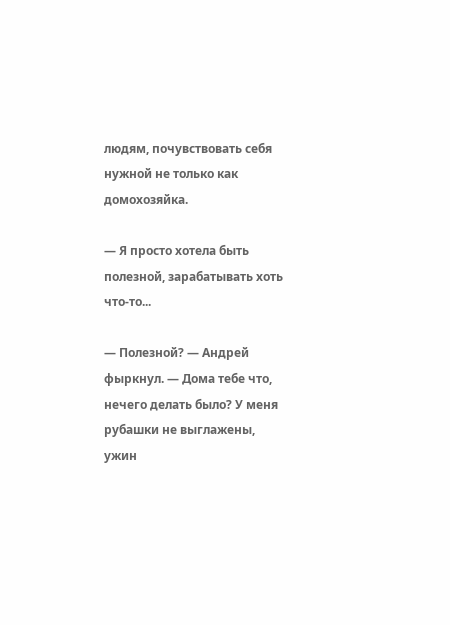людям, почувствовать себя нужной не только как домохозяйка.

— Я просто хотела быть полезной, зарабатывать хоть что-то...

— Полезной? — Андрей фыркнул. — Дома тебе что, нечего делать было? У меня рубашки не выглажены, ужин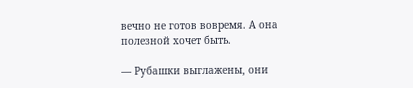вечно не готов вовремя. А она полезной хочет быть.

— Рубашки выглажены, они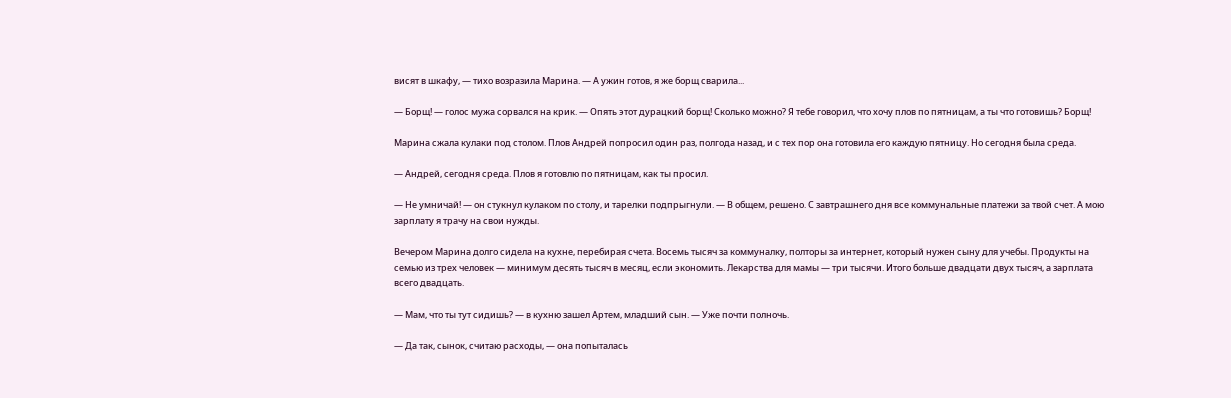висят в шкафу, — тихо возразила Марина. — А ужин готов, я же борщ сварила...

— Борщ! — голос мужа сорвался на крик. — Опять этот дурацкий борщ! Сколько можно? Я тебе говорил, что хочу плов по пятницам, а ты что готовишь? Борщ!

Марина сжала кулаки под столом. Плов Андрей попросил один раз, полгода назад, и с тех пор она готовила его каждую пятницу. Но сегодня была среда.

— Андрей, сегодня среда. Плов я готовлю по пятницам, как ты просил.

— Не умничай! — он стукнул кулаком по столу, и тарелки подпрыгнули. — В общем, решено. С завтрашнего дня все коммунальные платежи за твой счет. А мою зарплату я трачу на свои нужды.

Вечером Марина долго сидела на кухне, перебирая счета. Восемь тысяч за коммуналку, полторы за интернет, который нужен сыну для учебы. Продукты на семью из трех человек — минимум десять тысяч в месяц, если экономить. Лекарства для мамы — три тысячи. Итого больше двадцати двух тысяч, а зарплата всего двадцать.

— Мам, что ты тут сидишь? — в кухню зашел Артем, младший сын. — Уже почти полночь.

— Да так, сынок, считаю расходы, — она попыталась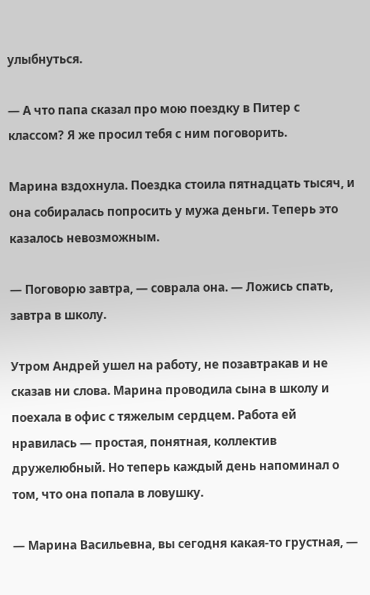улыбнуться.

— А что папа сказал про мою поездку в Питер с классом? Я же просил тебя с ним поговорить.

Марина вздохнула. Поездка стоила пятнадцать тысяч, и она собиралась попросить у мужа деньги. Теперь это казалось невозможным.

— Поговорю завтра, — соврала она. — Ложись спать, завтра в школу.

Утром Андрей ушел на работу, не позавтракав и не сказав ни слова. Марина проводила сына в школу и поехала в офис с тяжелым сердцем. Работа ей нравилась — простая, понятная, коллектив дружелюбный. Но теперь каждый день напоминал о том, что она попала в ловушку.

— Марина Васильевна, вы сегодня какая-то грустная, —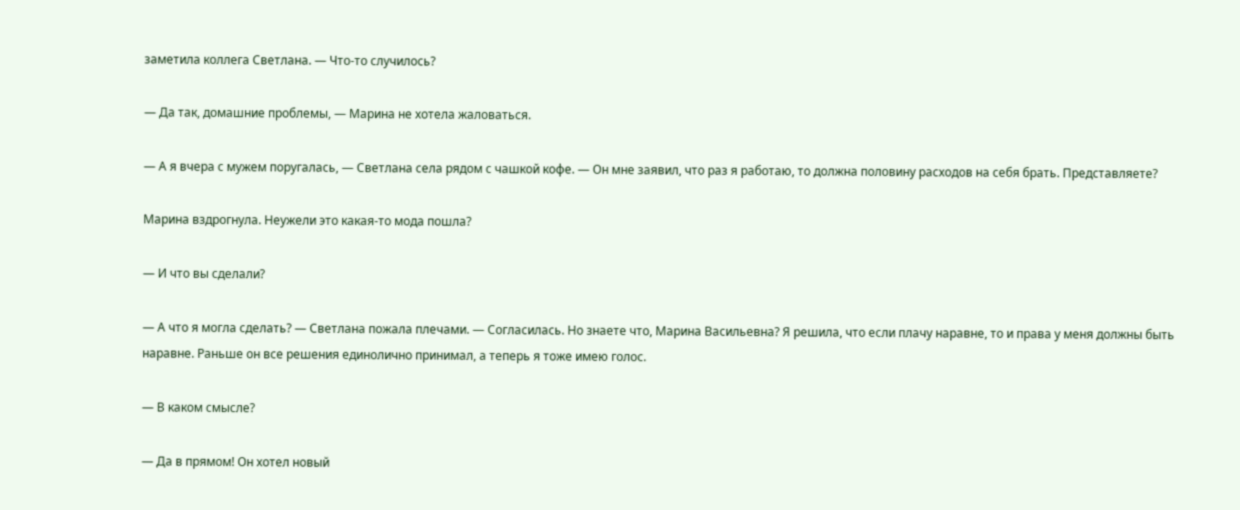заметила коллега Светлана. — Что-то случилось?

— Да так, домашние проблемы, — Марина не хотела жаловаться.

— А я вчера с мужем поругалась, — Светлана села рядом с чашкой кофе. — Он мне заявил, что раз я работаю, то должна половину расходов на себя брать. Представляете?

Марина вздрогнула. Неужели это какая-то мода пошла?

— И что вы сделали?

— А что я могла сделать? — Светлана пожала плечами. — Согласилась. Но знаете что, Марина Васильевна? Я решила, что если плачу наравне, то и права у меня должны быть наравне. Раньше он все решения единолично принимал, а теперь я тоже имею голос.

— В каком смысле?

— Да в прямом! Он хотел новый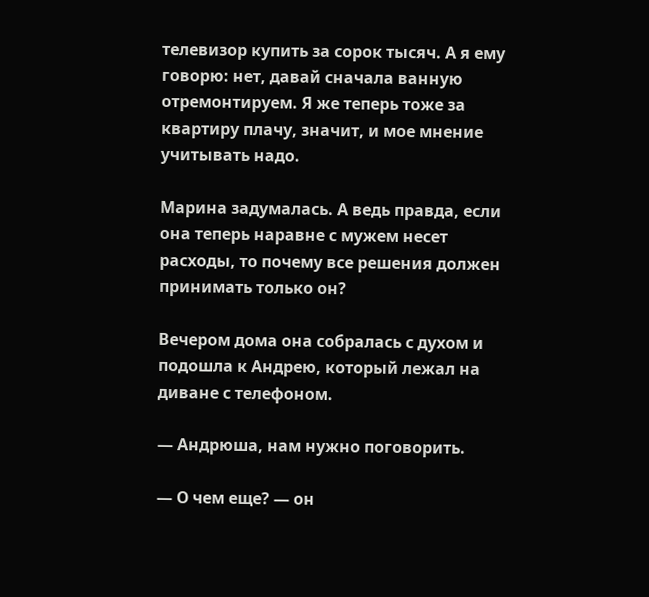телевизор купить за сорок тысяч. А я ему говорю: нет, давай сначала ванную отремонтируем. Я же теперь тоже за квартиру плачу, значит, и мое мнение учитывать надо.

Марина задумалась. А ведь правда, если она теперь наравне с мужем несет расходы, то почему все решения должен принимать только он?

Вечером дома она собралась с духом и подошла к Андрею, который лежал на диване с телефоном.

— Андрюша, нам нужно поговорить.

— О чем еще? — он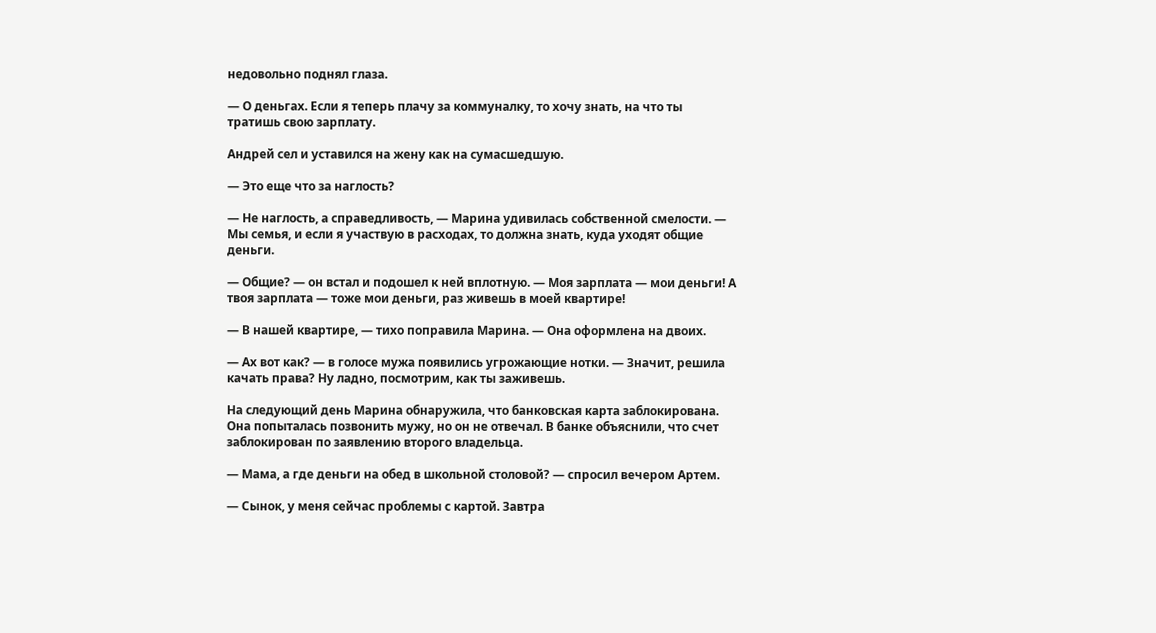недовольно поднял глаза.

— О деньгах. Если я теперь плачу за коммуналку, то хочу знать, на что ты тратишь свою зарплату.

Андрей сел и уставился на жену как на сумасшедшую.

— Это еще что за наглость?

— Не наглость, а справедливость, — Марина удивилась собственной смелости. — Мы семья, и если я участвую в расходах, то должна знать, куда уходят общие деньги.

— Общие? — он встал и подошел к ней вплотную. — Моя зарплата — мои деньги! А твоя зарплата — тоже мои деньги, раз живешь в моей квартире!

— В нашей квартире, — тихо поправила Марина. — Она оформлена на двоих.

— Ах вот как? — в голосе мужа появились угрожающие нотки. — Значит, решила качать права? Ну ладно, посмотрим, как ты заживешь.

На следующий день Марина обнаружила, что банковская карта заблокирована. Она попыталась позвонить мужу, но он не отвечал. В банке объяснили, что счет заблокирован по заявлению второго владельца.

— Мама, а где деньги на обед в школьной столовой? — спросил вечером Артем.

— Сынок, у меня сейчас проблемы с картой. Завтра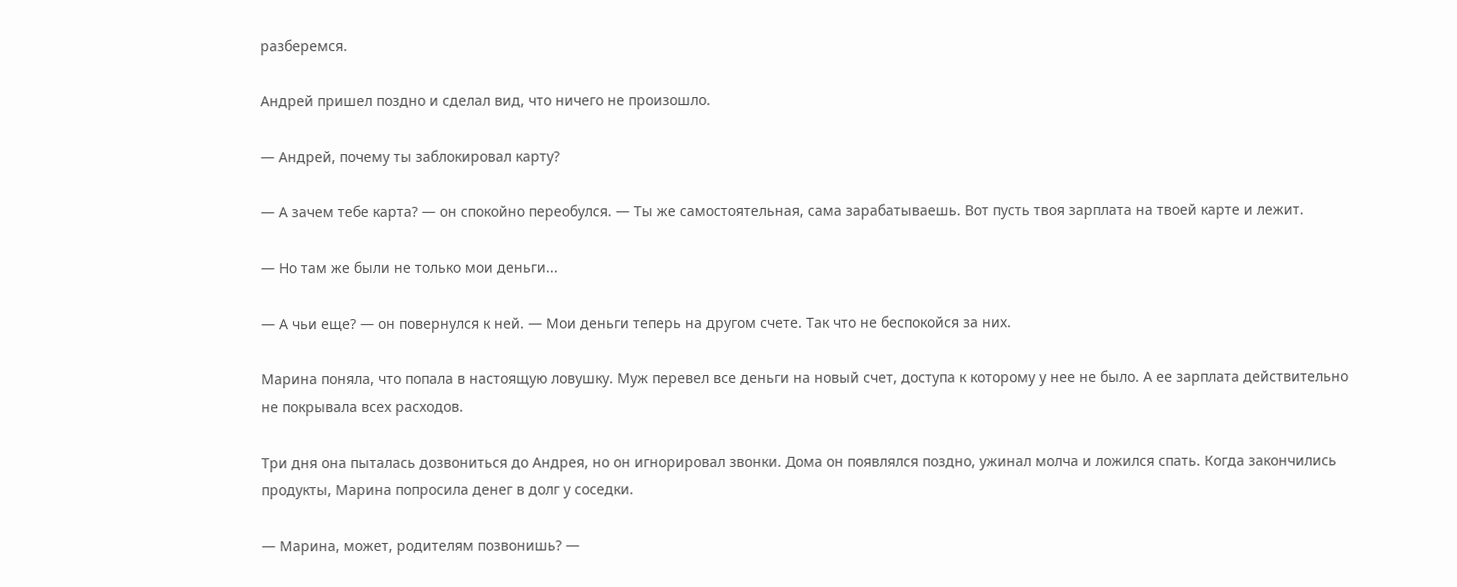разберемся.

Андрей пришел поздно и сделал вид, что ничего не произошло.

— Андрей, почему ты заблокировал карту?

— А зачем тебе карта? — он спокойно переобулся. — Ты же самостоятельная, сама зарабатываешь. Вот пусть твоя зарплата на твоей карте и лежит.

— Но там же были не только мои деньги...

— А чьи еще? — он повернулся к ней. — Мои деньги теперь на другом счете. Так что не беспокойся за них.

Марина поняла, что попала в настоящую ловушку. Муж перевел все деньги на новый счет, доступа к которому у нее не было. А ее зарплата действительно не покрывала всех расходов.

Три дня она пыталась дозвониться до Андрея, но он игнорировал звонки. Дома он появлялся поздно, ужинал молча и ложился спать. Когда закончились продукты, Марина попросила денег в долг у соседки.

— Марина, может, родителям позвонишь? —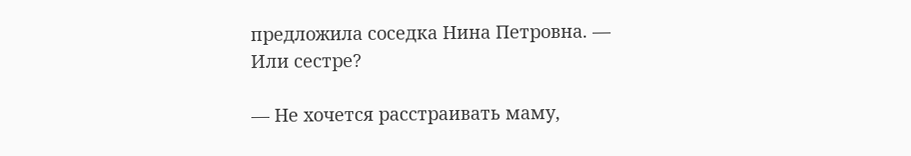предложила соседка Нина Петровна. — Или сестре?

— Не хочется расстраивать маму,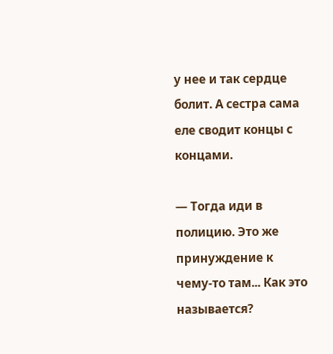у нее и так сердце болит. А сестра сама еле сводит концы с концами.

— Тогда иди в полицию. Это же принуждение к чему-то там... Как это называется?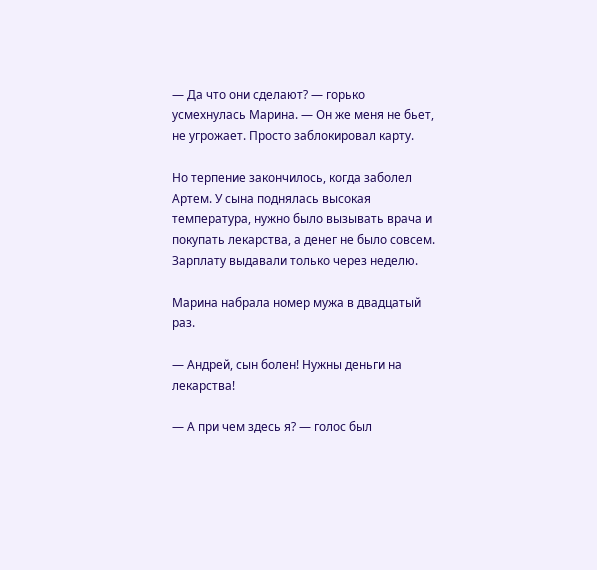— Да что они сделают? — горько усмехнулась Марина. — Он же меня не бьет, не угрожает. Просто заблокировал карту.

Но терпение закончилось, когда заболел Артем. У сына поднялась высокая температура, нужно было вызывать врача и покупать лекарства, а денег не было совсем. Зарплату выдавали только через неделю.

Марина набрала номер мужа в двадцатый раз.

— Андрей, сын болен! Нужны деньги на лекарства!

— А при чем здесь я? — голос был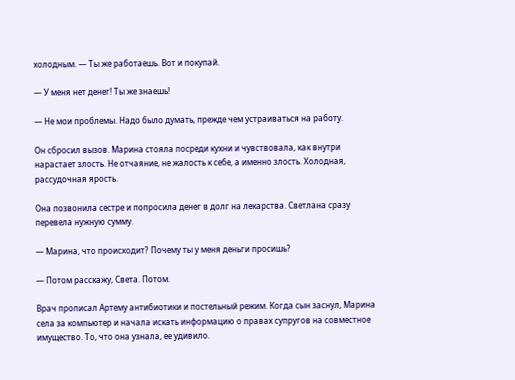холодным. — Ты же работаешь. Вот и покупай.

— У меня нет денег! Ты же знаешь!

— Не мои проблемы. Надо было думать, прежде чем устраиваться на работу.

Он сбросил вызов. Марина стояла посреди кухни и чувствовала, как внутри нарастает злость. Не отчаяние, не жалость к себе, а именно злость. Холодная, рассудочная ярость.

Она позвонила сестре и попросила денег в долг на лекарства. Светлана сразу перевела нужную сумму.

— Марина, что происходит? Почему ты у меня деньги просишь?

— Потом расскажу, Света. Потом.

Врач прописал Артему антибиотики и постельный режим. Когда сын заснул, Марина села за компьютер и начала искать информацию о правах супругов на совместное имущество. То, что она узнала, ее удивило.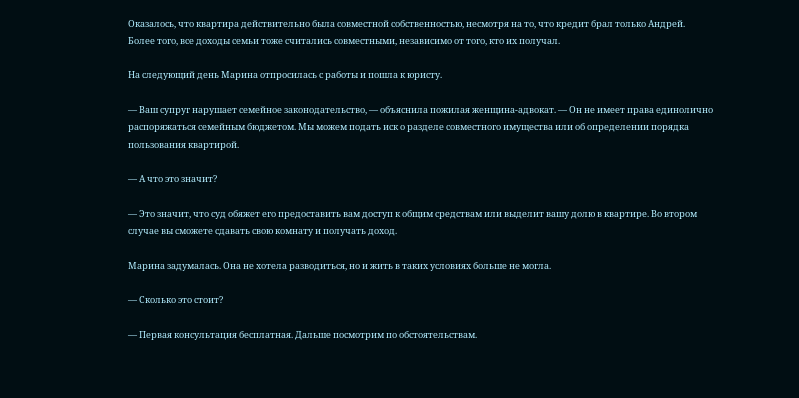Оказалось, что квартира действительно была совместной собственностью, несмотря на то, что кредит брал только Андрей. Более того, все доходы семьи тоже считались совместными, независимо от того, кто их получал.

На следующий день Марина отпросилась с работы и пошла к юристу.

— Ваш супруг нарушает семейное законодательство, — объяснила пожилая женщина-адвокат. — Он не имеет права единолично распоряжаться семейным бюджетом. Мы можем подать иск о разделе совместного имущества или об определении порядка пользования квартирой.

— А что это значит?

— Это значит, что суд обяжет его предоставить вам доступ к общим средствам или выделит вашу долю в квартире. Во втором случае вы сможете сдавать свою комнату и получать доход.

Марина задумалась. Она не хотела разводиться, но и жить в таких условиях больше не могла.

— Сколько это стоит?

— Первая консультация бесплатная. Дальше посмотрим по обстоятельствам.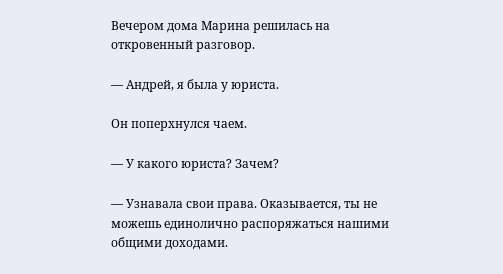Вечером дома Марина решилась на откровенный разговор.

— Андрей, я была у юриста.

Он поперхнулся чаем.

— У какого юриста? Зачем?

— Узнавала свои права. Оказывается, ты не можешь единолично распоряжаться нашими общими доходами.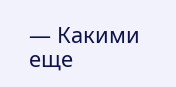— Какими еще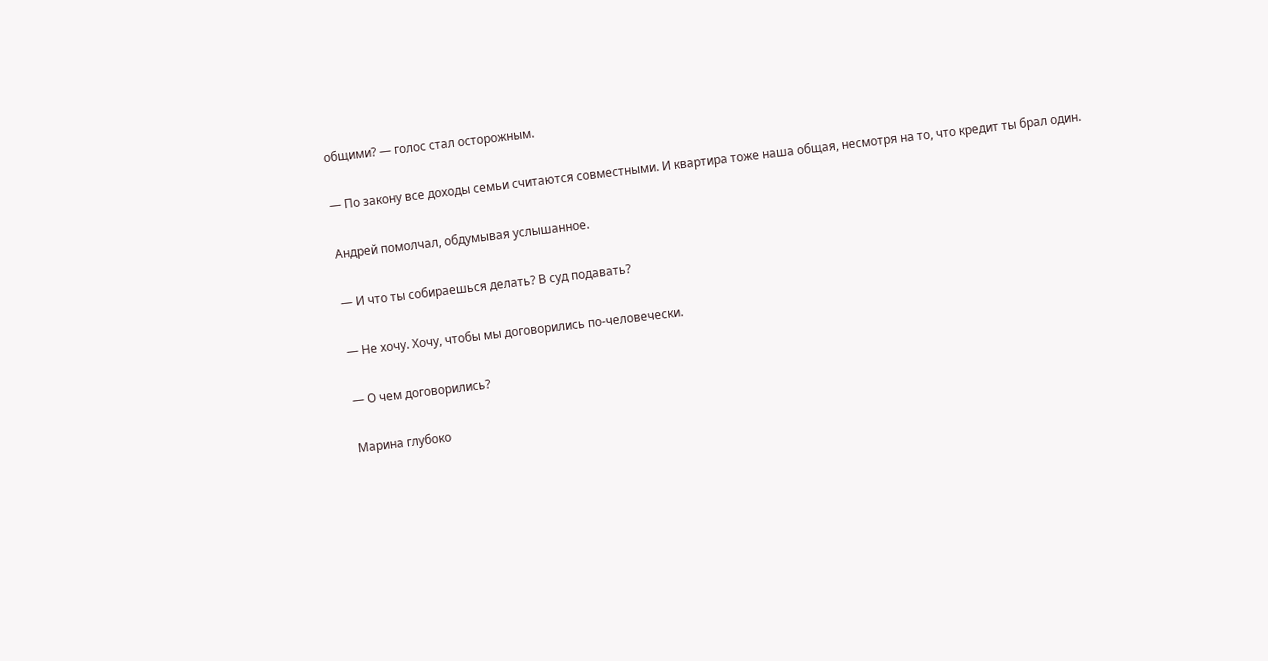общими? — голос стал осторожным.

— По закону все доходы семьи считаются совместными. И квартира тоже наша общая, несмотря на то, что кредит ты брал один.

Андрей помолчал, обдумывая услышанное.

— И что ты собираешься делать? В суд подавать?

— Не хочу. Хочу, чтобы мы договорились по-человечески.

— О чем договорились?

Марина глубоко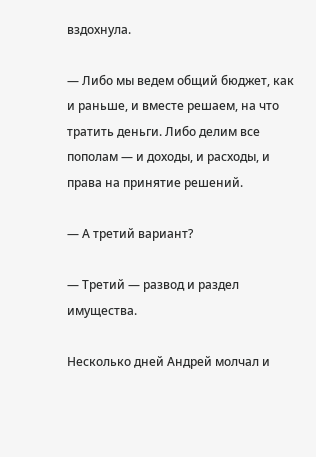вздохнула.

— Либо мы ведем общий бюджет, как и раньше, и вместе решаем, на что тратить деньги. Либо делим все пополам — и доходы, и расходы, и права на принятие решений.

— А третий вариант?

— Третий — развод и раздел имущества.

Несколько дней Андрей молчал и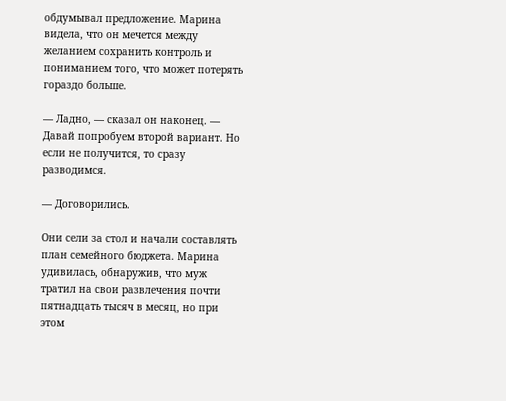обдумывал предложение. Марина видела, что он мечется между желанием сохранить контроль и пониманием того, что может потерять гораздо больше.

— Ладно, — сказал он наконец. — Давай попробуем второй вариант. Но если не получится, то сразу разводимся.

— Договорились.

Они сели за стол и начали составлять план семейного бюджета. Марина удивилась, обнаружив, что муж тратил на свои развлечения почти пятнадцать тысяч в месяц, но при этом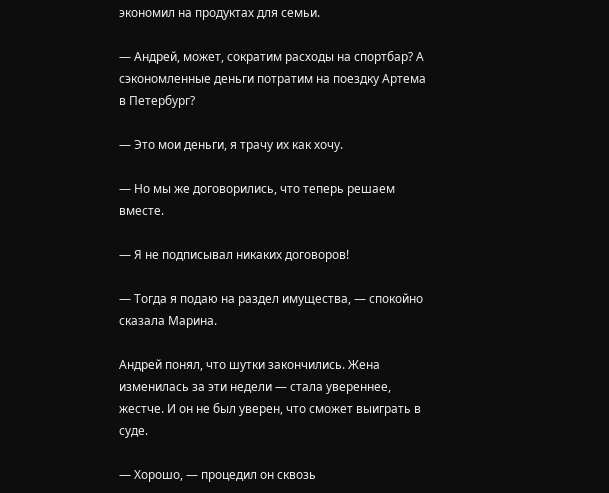экономил на продуктах для семьи.

— Андрей, может, сократим расходы на спортбар? А сэкономленные деньги потратим на поездку Артема в Петербург?

— Это мои деньги, я трачу их как хочу.

— Но мы же договорились, что теперь решаем вместе.

— Я не подписывал никаких договоров!

— Тогда я подаю на раздел имущества, — спокойно сказала Марина.

Андрей понял, что шутки закончились. Жена изменилась за эти недели — стала увереннее, жестче. И он не был уверен, что сможет выиграть в суде.

— Хорошо, — процедил он сквозь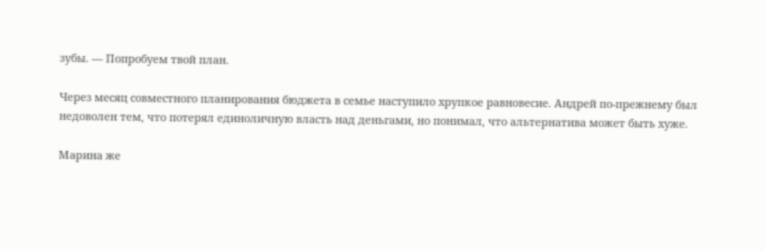зубы. — Попробуем твой план.

Через месяц совместного планирования бюджета в семье наступило хрупкое равновесие. Андрей по-прежнему был недоволен тем, что потерял единоличную власть над деньгами, но понимал, что альтернатива может быть хуже.

Марина же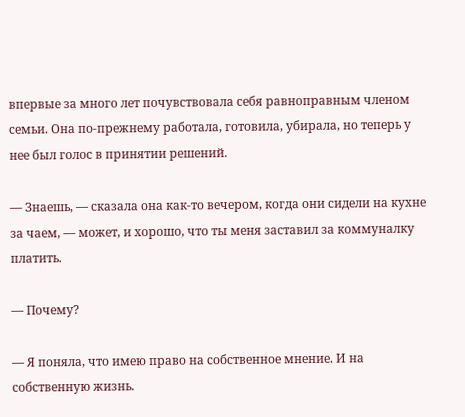впервые за много лет почувствовала себя равноправным членом семьи. Она по-прежнему работала, готовила, убирала, но теперь у нее был голос в принятии решений.

— Знаешь, — сказала она как-то вечером, когда они сидели на кухне за чаем, — может, и хорошо, что ты меня заставил за коммуналку платить.

— Почему?

— Я поняла, что имею право на собственное мнение. И на собственную жизнь.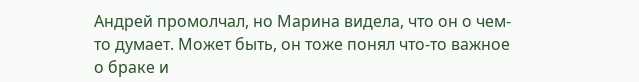Андрей промолчал, но Марина видела, что он о чем-то думает. Может быть, он тоже понял что-то важное о браке и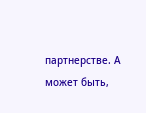партнерстве. А может быть,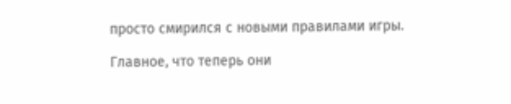просто смирился с новыми правилами игры.

Главное, что теперь они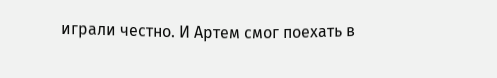играли честно. И Артем смог поехать в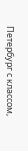Петербург с классом,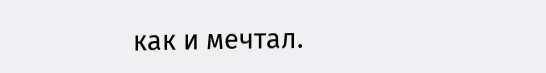как и мечтал.